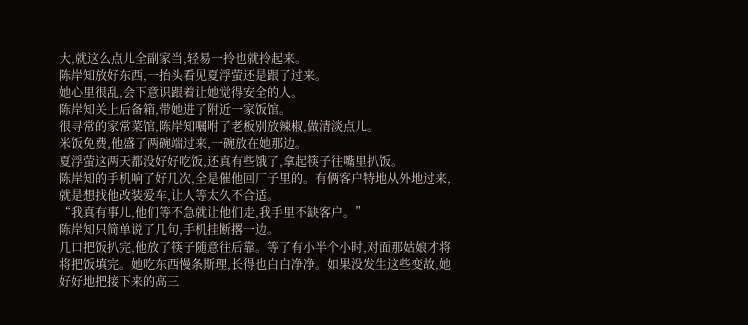大,就这么点儿全副家当,轻易一拎也就拎起来。
陈岸知放好东西,一抬头看见夏浮萤还是跟了过来。
她心里很乱,会下意识跟着让她觉得安全的人。
陈岸知关上后备箱,带她进了附近一家饭馆。
很寻常的家常菜馆,陈岸知嘱咐了老板别放辣椒,做清淡点儿。
米饭免费,他盛了两碗端过来,一碗放在她那边。
夏浮萤这两天都没好好吃饭,还真有些饿了,拿起筷子往嘴里扒饭。
陈岸知的手机响了好几次,全是催他回厂子里的。有俩客户特地从外地过来,就是想找他改装爱车,让人等太久不合适。
“我真有事儿,他们等不急就让他们走,我手里不缺客户。”
陈岸知只简单说了几句,手机挂断撂一边。
几口把饭扒完,他放了筷子随意往后靠。等了有小半个小时,对面那姑娘才将将把饭填完。她吃东西慢条斯理,长得也白白净净。如果没发生这些变故,她好好地把接下来的高三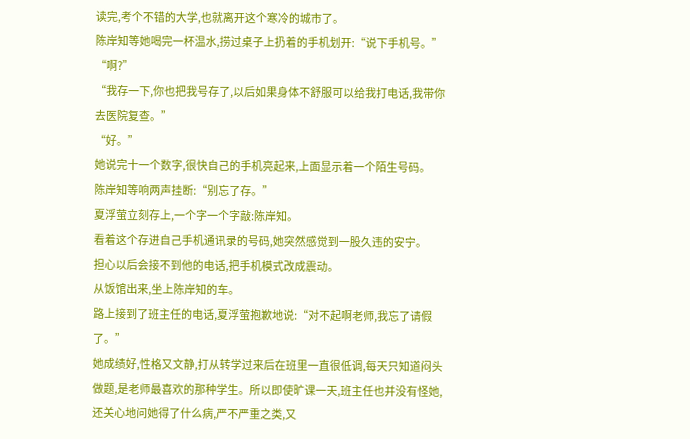读完,考个不错的大学,也就离开这个寒冷的城市了。
陈岸知等她喝完一杯温水,捞过桌子上扔着的手机划开:“说下手机号。”
“啊?”
“我存一下,你也把我号存了,以后如果身体不舒服可以给我打电话,我带你去医院复查。”
“好。”
她说完十一个数字,很快自己的手机亮起来,上面显示着一个陌生号码。
陈岸知等响两声挂断:“别忘了存。”
夏浮萤立刻存上,一个字一个字敲:陈岸知。
看着这个存进自己手机通讯录的号码,她突然感觉到一股久违的安宁。
担心以后会接不到他的电话,把手机模式改成震动。
从饭馆出来,坐上陈岸知的车。
路上接到了班主任的电话,夏浮萤抱歉地说:“对不起啊老师,我忘了请假了。”
她成绩好,性格又文静,打从转学过来后在班里一直很低调,每天只知道闷头做题,是老师最喜欢的那种学生。所以即使旷课一天,班主任也并没有怪她,还关心地问她得了什么病,严不严重之类,又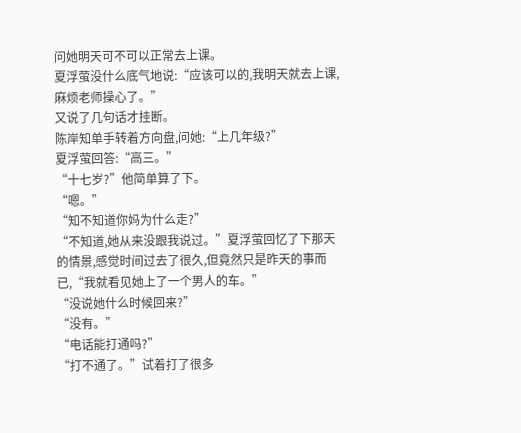问她明天可不可以正常去上课。
夏浮萤没什么底气地说:“应该可以的,我明天就去上课,麻烦老师操心了。”
又说了几句话才挂断。
陈岸知单手转着方向盘,问她:“上几年级?”
夏浮萤回答:“高三。”
“十七岁?”他简单算了下。
“嗯。”
“知不知道你妈为什么走?”
“不知道,她从来没跟我说过。”夏浮萤回忆了下那天的情景,感觉时间过去了很久,但竟然只是昨天的事而已,“我就看见她上了一个男人的车。”
“没说她什么时候回来?”
“没有。”
“电话能打通吗?”
“打不通了。”试着打了很多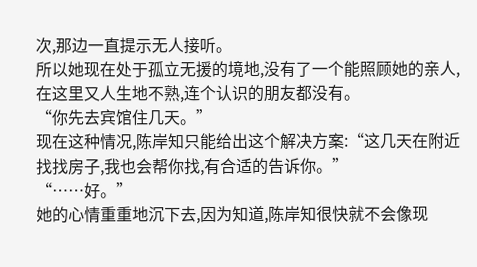次,那边一直提示无人接听。
所以她现在处于孤立无援的境地,没有了一个能照顾她的亲人,在这里又人生地不熟,连个认识的朋友都没有。
“你先去宾馆住几天。”
现在这种情况,陈岸知只能给出这个解决方案:“这几天在附近找找房子,我也会帮你找,有合适的告诉你。”
“……好。”
她的心情重重地沉下去,因为知道,陈岸知很快就不会像现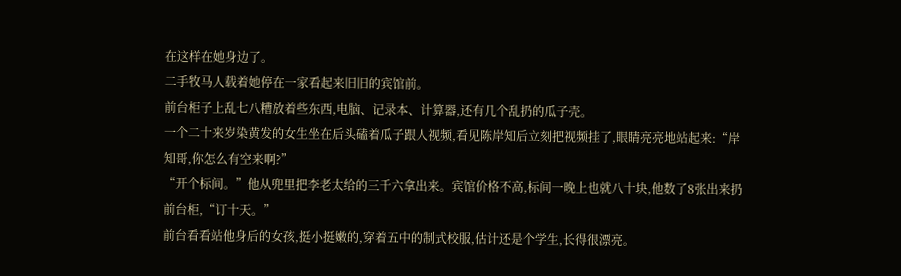在这样在她身边了。
二手牧马人载着她停在一家看起来旧旧的宾馆前。
前台柜子上乱七八糟放着些东西,电脑、记录本、计算器,还有几个乱扔的瓜子壳。
一个二十来岁染黄发的女生坐在后头磕着瓜子跟人视频,看见陈岸知后立刻把视频挂了,眼睛亮亮地站起来:“岸知哥,你怎么有空来啊?”
“开个标间。”他从兜里把李老太给的三千六拿出来。宾馆价格不高,标间一晚上也就八十块,他数了8张出来扔前台柜,“订十天。”
前台看看站他身后的女孩,挺小挺嫩的,穿着五中的制式校服,估计还是个学生,长得很漂亮。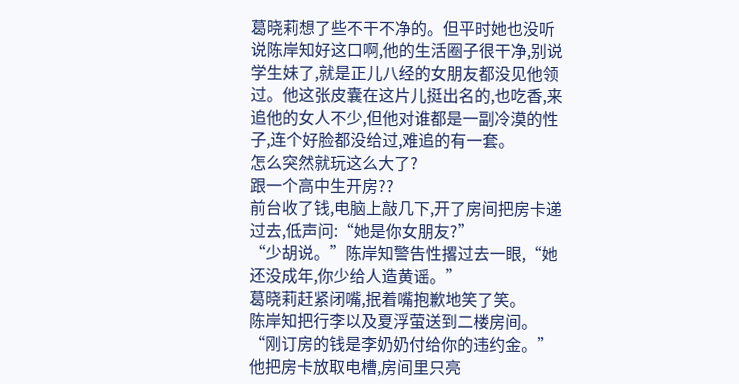葛晓莉想了些不干不净的。但平时她也没听说陈岸知好这口啊,他的生活圈子很干净,别说学生妹了,就是正儿八经的女朋友都没见他领过。他这张皮囊在这片儿挺出名的,也吃香,来追他的女人不少,但他对谁都是一副冷漠的性子,连个好脸都没给过,难追的有一套。
怎么突然就玩这么大了?
跟一个高中生开房??
前台收了钱,电脑上敲几下,开了房间把房卡递过去,低声问:“她是你女朋友?”
“少胡说。”陈岸知警告性撂过去一眼,“她还没成年,你少给人造黄谣。”
葛晓莉赶紧闭嘴,抿着嘴抱歉地笑了笑。
陈岸知把行李以及夏浮萤送到二楼房间。
“刚订房的钱是李奶奶付给你的违约金。”
他把房卡放取电槽,房间里只亮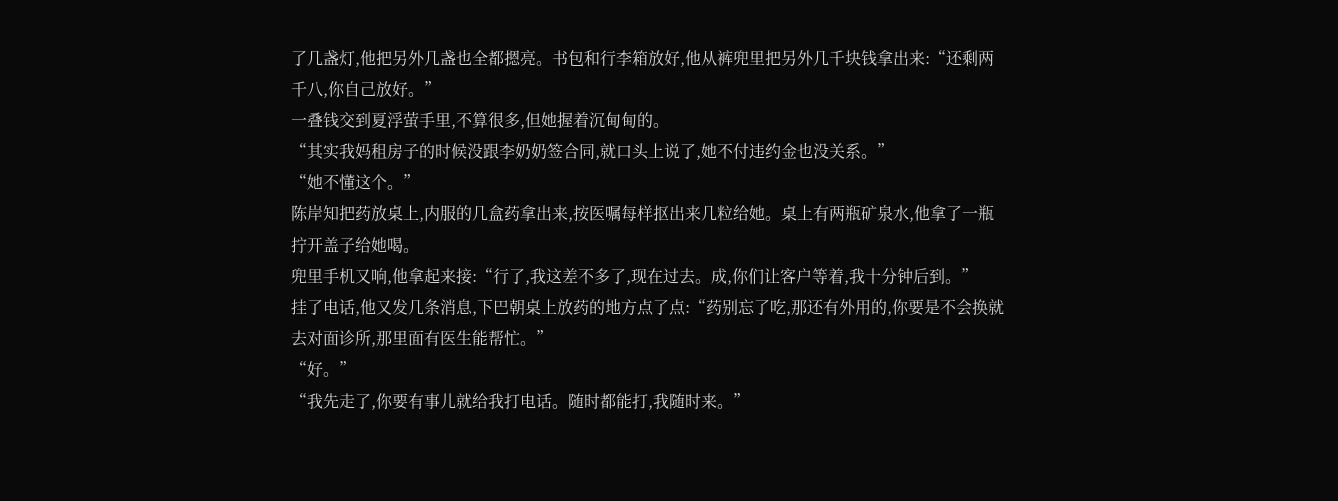了几盏灯,他把另外几盏也全都摁亮。书包和行李箱放好,他从裤兜里把另外几千块钱拿出来:“还剩两千八,你自己放好。”
一叠钱交到夏浮萤手里,不算很多,但她握着沉甸甸的。
“其实我妈租房子的时候没跟李奶奶签合同,就口头上说了,她不付违约金也没关系。”
“她不懂这个。”
陈岸知把药放桌上,内服的几盒药拿出来,按医嘱每样抠出来几粒给她。桌上有两瓶矿泉水,他拿了一瓶拧开盖子给她喝。
兜里手机又响,他拿起来接:“行了,我这差不多了,现在过去。成,你们让客户等着,我十分钟后到。”
挂了电话,他又发几条消息,下巴朝桌上放药的地方点了点:“药别忘了吃,那还有外用的,你要是不会换就去对面诊所,那里面有医生能帮忙。”
“好。”
“我先走了,你要有事儿就给我打电话。随时都能打,我随时来。”